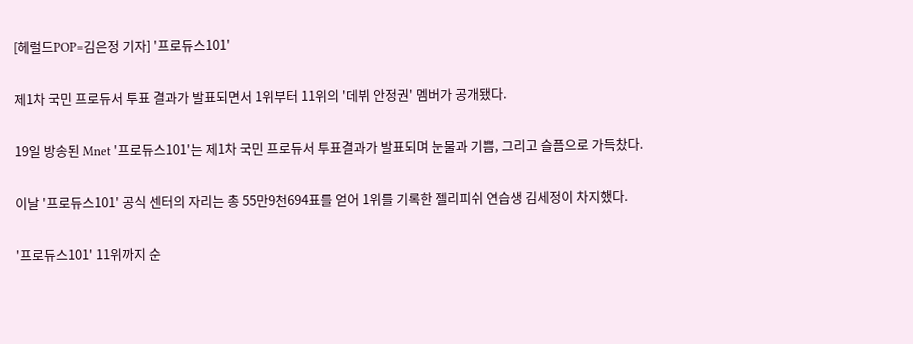[헤럴드POP=김은정 기자] '프로듀스101'

제1차 국민 프로듀서 투표 결과가 발표되면서 1위부터 11위의 '데뷔 안정권' 멤버가 공개됐다.

19일 방송된 Mnet '프로듀스101'는 제1차 국민 프로듀서 투표결과가 발표되며 눈물과 기쁨, 그리고 슬픔으로 가득찼다.

이날 '프로듀스101' 공식 센터의 자리는 총 55만9천694표를 얻어 1위를 기록한 젤리피쉬 연습생 김세정이 차지했다.

'프로듀스101' 11위까지 순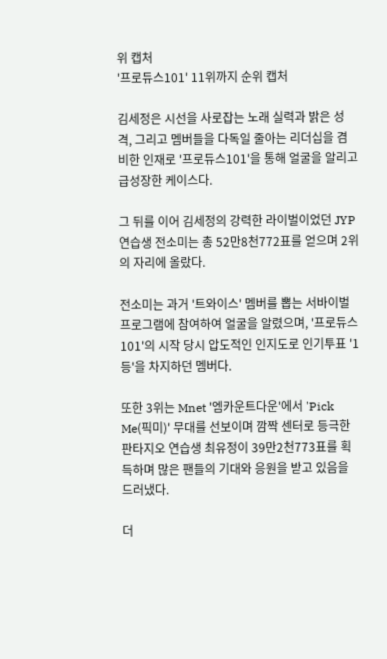위 캡처
'프로듀스101' 11위까지 순위 캡처

김세정은 시선을 사로잡는 노래 실력과 밝은 성격, 그리고 멤버들을 다독일 줄아는 리더십을 겸비한 인재로 '프로듀스101'을 통해 얼굴을 알리고 급성장한 케이스다.

그 뒤를 이어 김세정의 강력한 라이벌이었던 JYP연습생 전소미는 총 52만8천772표를 얻으며 2위의 자리에 올랐다.

전소미는 과거 '트와이스' 멤버를 뽑는 서바이벌 프로그램에 참여하여 얼굴을 알렸으며, '프로듀스101'의 시작 당시 압도적인 인지도로 인기투표 '1등'을 차지하던 멤버다.

또한 3위는 Mnet '엠카운트다운'에서 'Pick Me(픽미)' 무대를 선보이며 깜짝 센터로 등극한 판타지오 연습생 최유정이 39만2천773표를 획득하며 많은 팬들의 기대와 응원을 받고 있음을 드러냈다.

더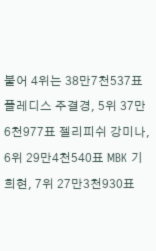불어 4위는 38만7천537표 플레디스 주결경, 5위 37만6천977표 젤리피쉬 강미나, 6위 29만4천540표 MBK 기희현, 7위 27만3천930표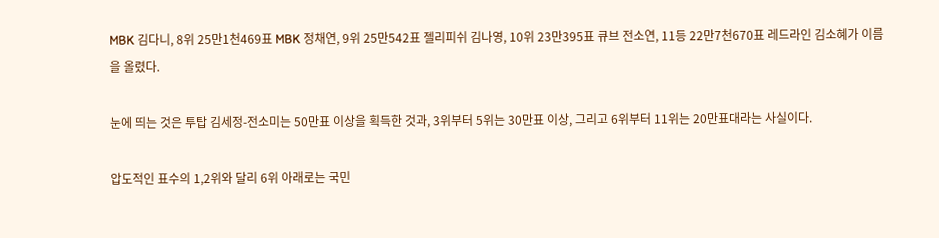MBK 김다니, 8위 25만1천469표 MBK 정채연, 9위 25만542표 젤리피쉬 김나영, 10위 23만395표 큐브 전소연, 11등 22만7천670표 레드라인 김소혜가 이름을 올렸다.

눈에 띄는 것은 투탑 김세정-전소미는 50만표 이상을 획득한 것과, 3위부터 5위는 30만표 이상, 그리고 6위부터 11위는 20만표대라는 사실이다.

압도적인 표수의 1,2위와 달리 6위 아래로는 국민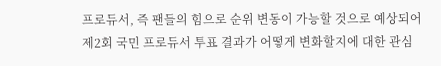프로듀서, 즉 팬들의 힘으로 순위 변동이 가능할 것으로 예상되어 제2회 국민 프로듀서 투표 결과가 어떻게 변화할지에 대한 관심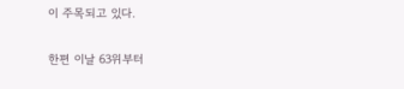이 주목되고 있다.

한편 이날 63위부터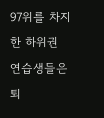97위를 차지한 하위권 연습생들은 퇴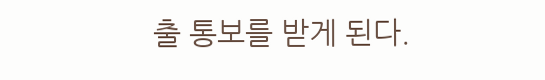출 통보를 받게 된다.